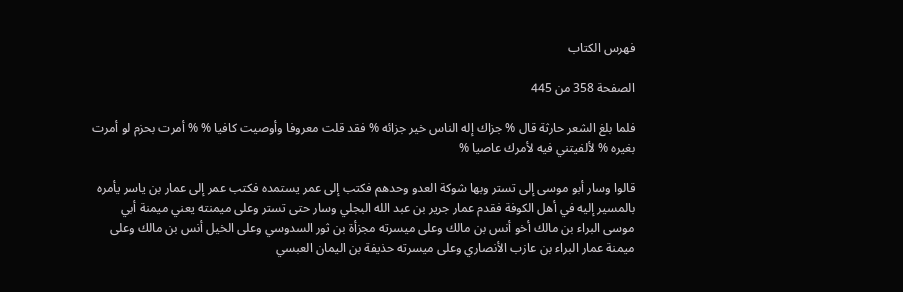فهرس الكتاب

الصفحة 358 من 445

فلما بلغ الشعر حارثة قال % جزاك إله الناس خير جزائه % فقد قلت معروفا وأوصيت كافيا % % أمرت بحزم لو أمرت بغيره % لألفيتني فيه لأمرك عاصيا %

قالوا وسار أبو موسى إلى تستر وبها شوكة العدو وحدهم فكتب إلى عمر يستمده فكتب عمر إلى عمار بن ياسر يأمره بالمسير إليه في أهل الكوفة فقدم عمار جرير بن عبد الله البجلي وسار حتى تستر وعلى ميمنته يعني ميمنة أبي موسى البراء بن مالك أخو أنس بن مالك وعلى ميسرته مجزأة بن ثور السدوسي وعلى الخيل أنس بن مالك وعلى ميمنة عمار البراء بن عازب الأنصاري وعلى ميسرته حذيفة بن اليمان العبسي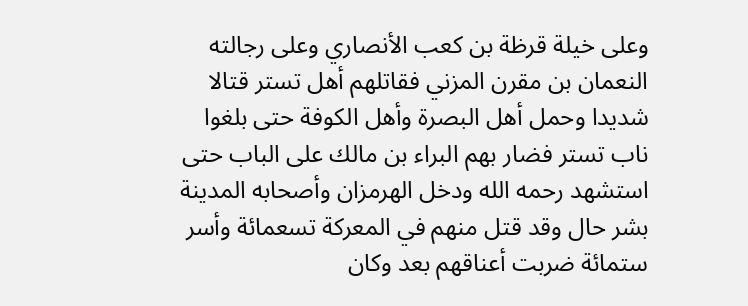وعلى خيلة قرظة بن كعب الأنصاري وعلى رجالته النعمان بن مقرن المزني فقاتلهم أهل تستر قتالا شديدا وحمل أهل البصرة وأهل الكوفة حتى بلغوا ناب تستر فضار بهم البراء بن مالك على الباب حتى استشهد رحمه الله ودخل الهرمزان وأصحابه المدينة بشر حال وقد قتل منهم في المعركة تسعمائة وأسر ستمائة ضربت أعناقهم بعد وكان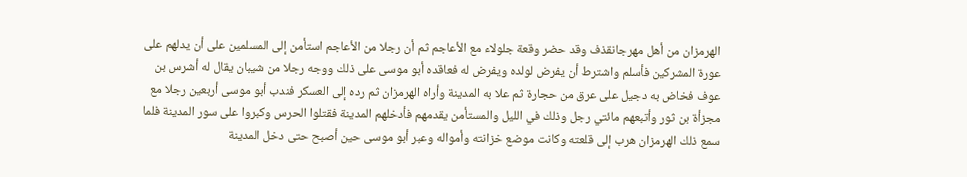الهرمزان من أهل مهرجانقذف وقد حضر وقعة جلولاء مع الأعاجم ثم أن رجلا من الأعاجم استأمن إلى المسلمين على أن يدلهم على عورة المشركين فأسلم واشترط أن يفرض لولده ويفرض له فعاقده أبو موسى على ذلك ووجه رجلا من شيبان يقال له أشرس بن عوف فخاض به دجيل على عرق من حجارة ثم علا به المدينة وأراه الهرمزان ثم رده إلى العسكر فندب أبو موسى أربعين رجلا مع مجزأة بن ثور وأتبعهم مائتي رجل وذلك في الليل والمستأمن يقدمهم فأدخلهم المدينة فقتلوا الحرس وكبروا على سور المدينة فلما سمع ذلك الهرمزان هرب إلى قلعته وكانت موضع خزانته وأمواله وعبر أبو موسى حين أصبح حتى دخل المدينة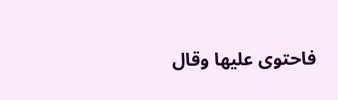فاحتوى عليها وقال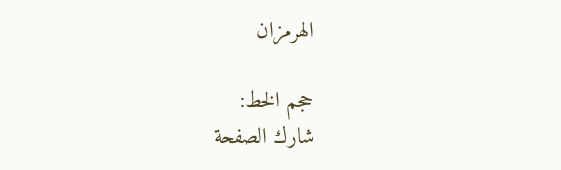الهرمزان

حجم الخط:
شارك الصفحة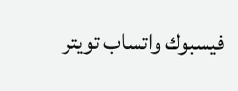فيسبوك واتساب تويتر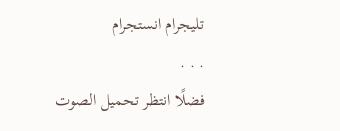تليجرام انستجرام
. . .
فضلًا انتظر تحميل الصوت